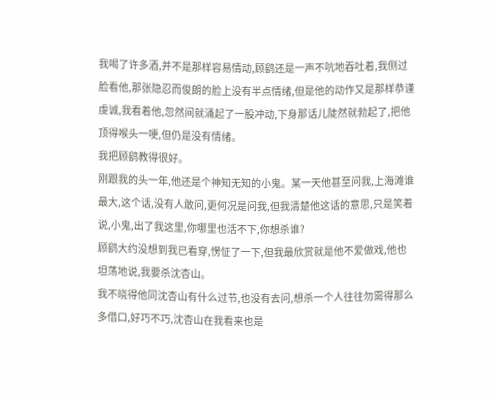我喝了许多酒,并不是那样容易情动,顾鹞还是一声不吭地吞吐着,我侧过脸看他,那张隐忍而俊朗的脸上没有半点情绪,但是他的动作又是那样恭谨虔诚,我看着他,忽然间就涌起了一股冲动,下身那话儿陡然就勃起了,把他顶得喉头一哽,但仍是没有情绪。
我把顾鹞教得很好。
刚跟我的头一年,他还是个神知无知的小鬼。某一天他甚至问我,上海滩谁最大,这个话,没有人敢问,更何况是问我,但我清楚他这话的意思,只是笑着说,小鬼,出了我这里,你哪里也活不下,你想杀谁?
顾鹞大约没想到我已看穿,愣怔了一下,但我最欣赏就是他不爱做戏,他也坦荡地说,我要杀沈杏山。
我不晓得他同沈杏山有什么过节,也没有去问,想杀一个人往往勿需得那么多借口,好巧不巧,沈杏山在我看来也是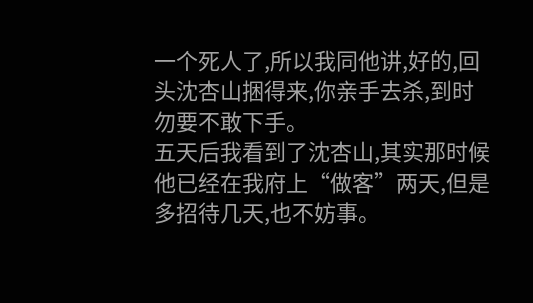一个死人了,所以我同他讲,好的,回头沈杏山捆得来,你亲手去杀,到时勿要不敢下手。
五天后我看到了沈杏山,其实那时候他已经在我府上“做客”两天,但是多招待几天,也不妨事。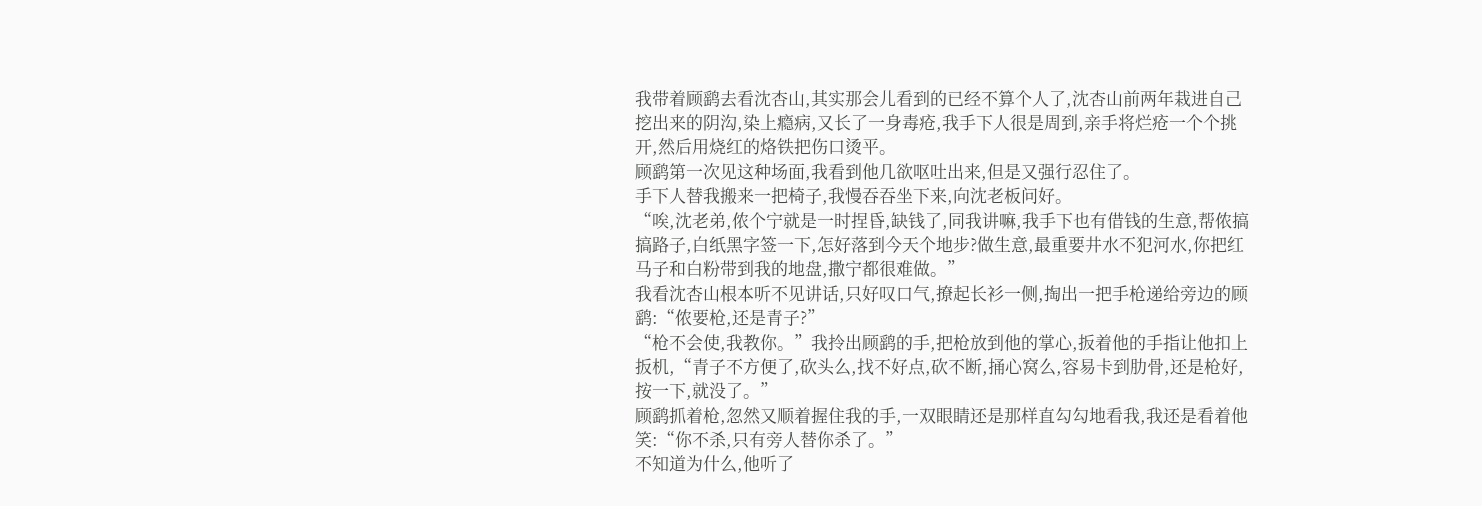我带着顾鹞去看沈杏山,其实那会儿看到的已经不算个人了,沈杏山前两年栽进自己挖出来的阴沟,染上瘾病,又长了一身毒疮,我手下人很是周到,亲手将烂疮一个个挑开,然后用烧红的烙铁把伤口烫平。
顾鹞第一次见这种场面,我看到他几欲呕吐出来,但是又强行忍住了。
手下人替我搬来一把椅子,我慢吞吞坐下来,向沈老板问好。
“唉,沈老弟,侬个宁就是一时捏昏,缺钱了,同我讲嘛,我手下也有借钱的生意,帮侬搞搞路子,白纸黑字签一下,怎好落到今天个地步?做生意,最重要井水不犯河水,你把红马子和白粉带到我的地盘,撒宁都很难做。”
我看沈杏山根本听不见讲话,只好叹口气,撩起长衫一侧,掏出一把手枪递给旁边的顾鹞:“侬要枪,还是青子?”
“枪不会使,我教你。”我拎出顾鹞的手,把枪放到他的掌心,扳着他的手指让他扣上扳机,“青子不方便了,砍头么,找不好点,砍不断,捅心窝么,容易卡到肋骨,还是枪好,按一下,就没了。”
顾鹞抓着枪,忽然又顺着握住我的手,一双眼睛还是那样直勾勾地看我,我还是看着他笑:“你不杀,只有旁人替你杀了。”
不知道为什么,他听了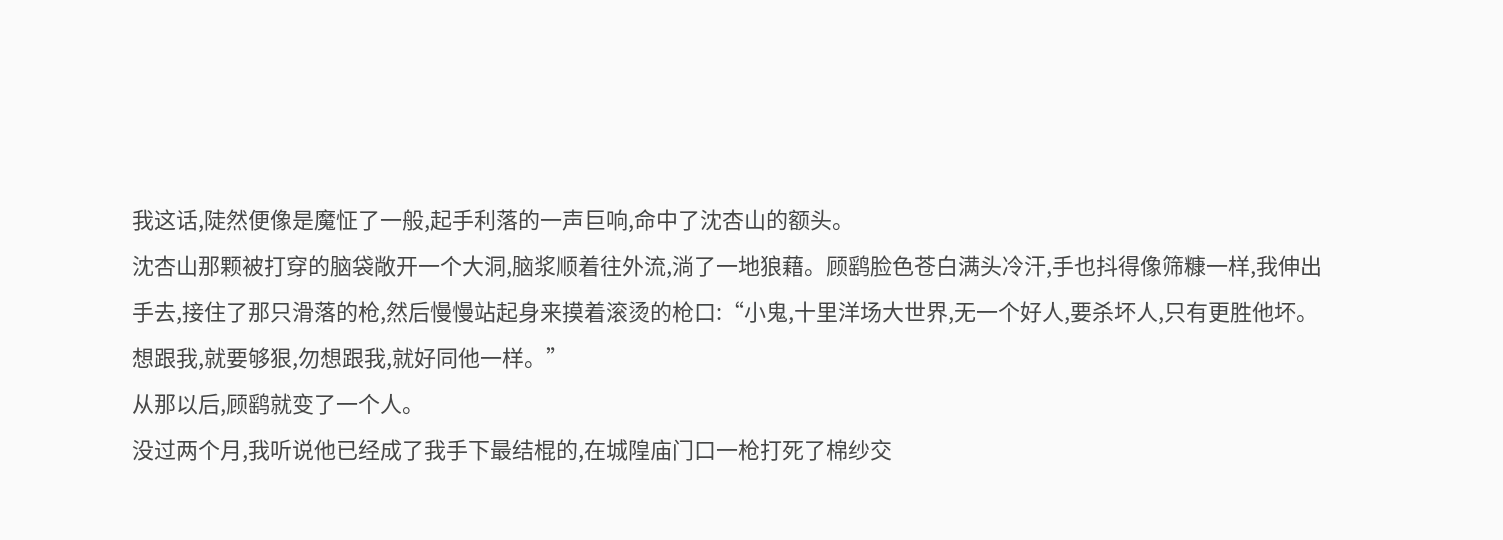我这话,陡然便像是魔怔了一般,起手利落的一声巨响,命中了沈杏山的额头。
沈杏山那颗被打穿的脑袋敞开一个大洞,脑浆顺着往外流,淌了一地狼藉。顾鹞脸色苍白满头冷汗,手也抖得像筛糠一样,我伸出手去,接住了那只滑落的枪,然后慢慢站起身来摸着滚烫的枪口:“小鬼,十里洋场大世界,无一个好人,要杀坏人,只有更胜他坏。想跟我,就要够狠,勿想跟我,就好同他一样。”
从那以后,顾鹞就变了一个人。
没过两个月,我听说他已经成了我手下最结棍的,在城隍庙门口一枪打死了棉纱交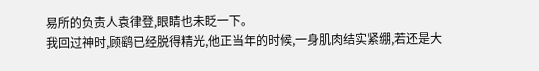易所的负责人袁律登,眼睛也未眨一下。
我回过神时,顾鹞已经脱得精光,他正当年的时候,一身肌肉结实紧绷,若还是大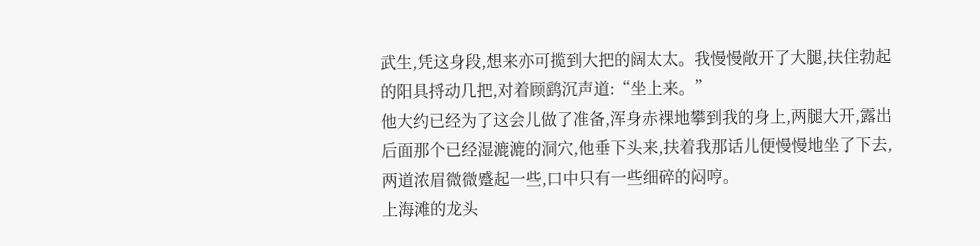武生,凭这身段,想来亦可揽到大把的阔太太。我慢慢敞开了大腿,扶住勃起的阳具捋动几把,对着顾鹞沉声道:“坐上来。”
他大约已经为了这会儿做了准备,浑身赤裸地攀到我的身上,两腿大开,露出后面那个已经湿漉漉的洞穴,他垂下头来,扶着我那话儿便慢慢地坐了下去,两道浓眉微微蹙起一些,口中只有一些细碎的闷哼。
上海滩的龙头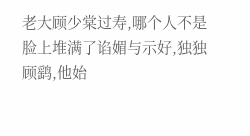老大顾少棠过寿,哪个人不是脸上堆满了谄媚与示好,独独顾鹞,他始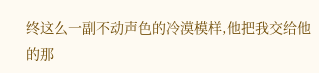终这么一副不动声色的冷漠模样,他把我交给他的那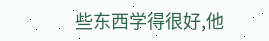些东西学得很好,他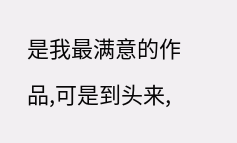是我最满意的作品,可是到头来,